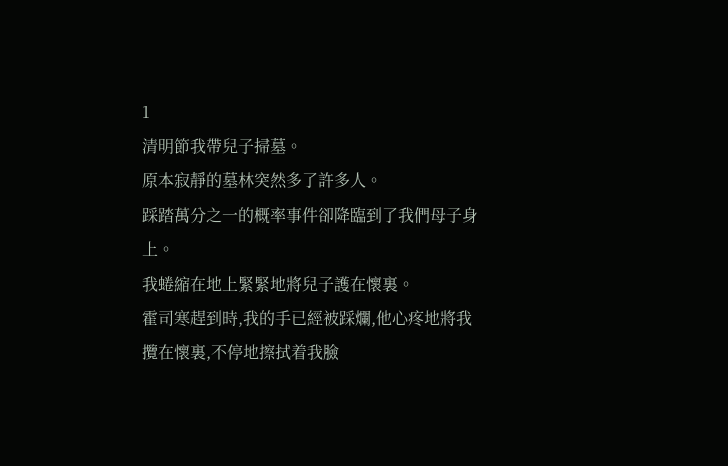1
清明節我帶兒子掃墓。
原本寂靜的墓林突然多了許多人。
踩踏萬分之一的概率事件卻降臨到了我們母子身上。
我蜷縮在地上緊緊地將兒子護在懷裏。
霍司寒趕到時,我的手已經被踩爛,他心疼地將我攬在懷裏,不停地擦拭着我臉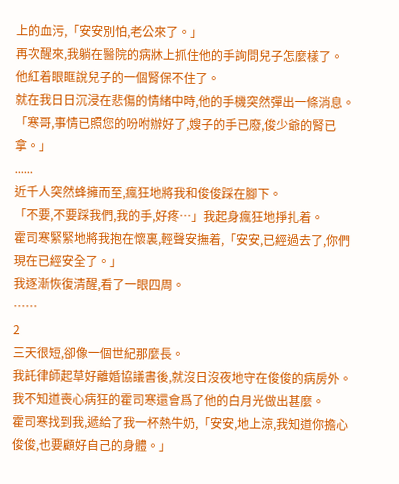上的血污,「安安別怕,老公來了。」
再次醒來,我躺在醫院的病牀上抓住他的手詢問兒子怎麼樣了。
他紅着眼眶說兒子的一個腎保不住了。
就在我日日沉浸在悲傷的情緒中時,他的手機突然彈出一條消息。
「寒哥,事情已照您的吩咐辦好了,嫂子的手已廢,俊少爺的腎已拿。」
......
近千人突然蜂擁而至,瘋狂地將我和俊俊踩在腳下。
「不要,不要踩我們,我的手,好疼…」我起身瘋狂地掙扎着。
霍司寒緊緊地將我抱在懷裏,輕聲安撫着,「安安,已經過去了,你們現在已經安全了。」
我逐漸恢復清醒,看了一眼四周。
……
2
三天很短,卻像一個世紀那麼長。
我託律師起草好離婚協議書後,就沒日沒夜地守在俊俊的病房外。
我不知道喪心病狂的霍司寒還會爲了他的白月光做出甚麼。
霍司寒找到我,遞給了我一杯熱牛奶,「安安,地上涼,我知道你擔心俊俊,也要顧好自己的身體。」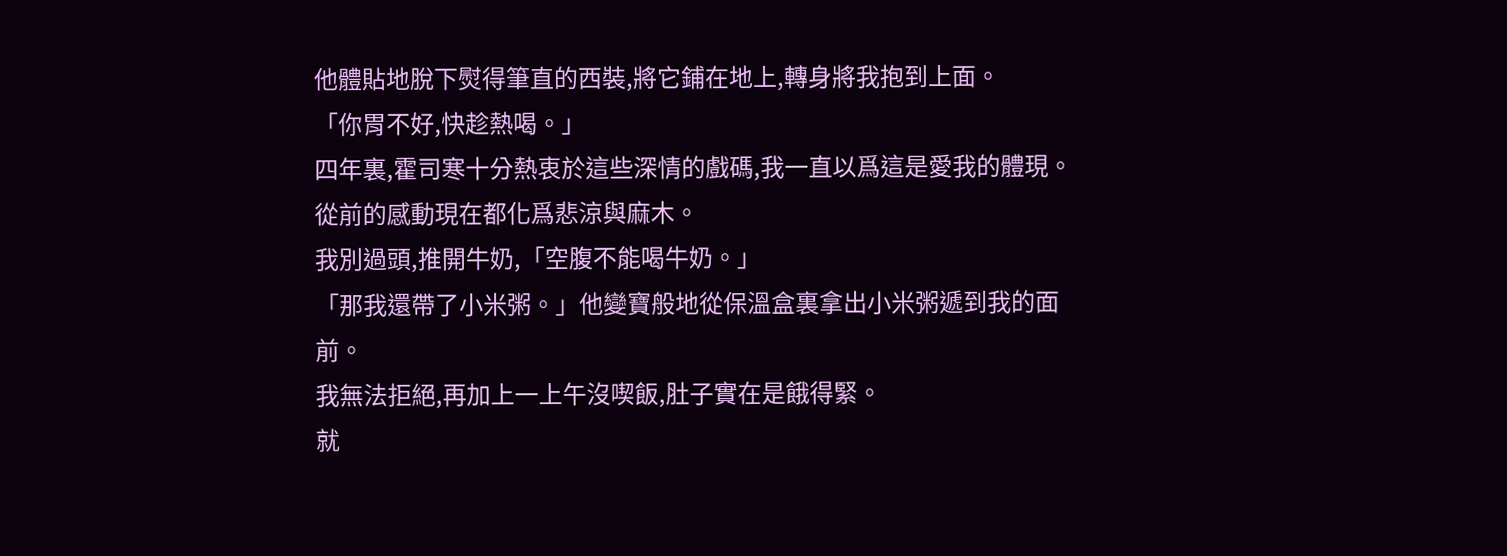他體貼地脫下熨得筆直的西裝,將它鋪在地上,轉身將我抱到上面。
「你胃不好,快趁熱喝。」
四年裏,霍司寒十分熱衷於這些深情的戲碼,我一直以爲這是愛我的體現。
從前的感動現在都化爲悲涼與麻木。
我別過頭,推開牛奶,「空腹不能喝牛奶。」
「那我還帶了小米粥。」他變寶般地從保溫盒裏拿出小米粥遞到我的面前。
我無法拒絕,再加上一上午沒喫飯,肚子實在是餓得緊。
就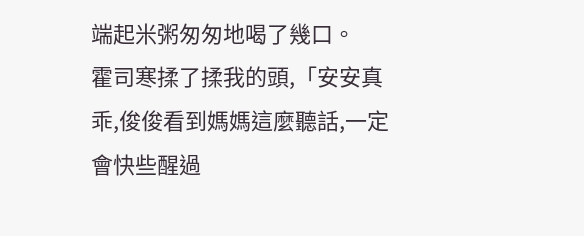端起米粥匆匆地喝了幾口。
霍司寒揉了揉我的頭,「安安真乖,俊俊看到媽媽這麼聽話,一定會快些醒過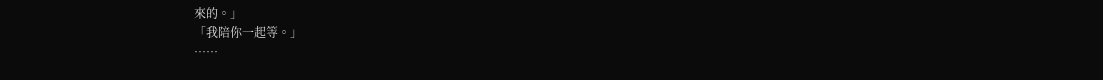來的。」
「我陪你一起等。」
……